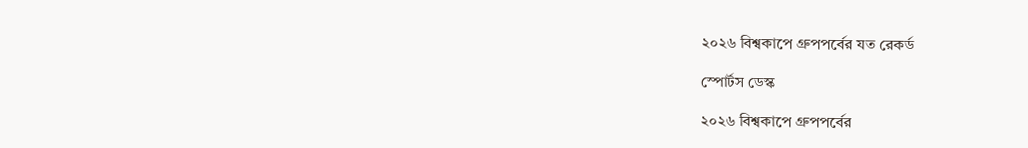২০২৬ বিশ্বকাপে গ্রুপপর্বের যত রেকর্ড

স্পোর্টস ডেস্ক

২০২৬ বিশ্বকাপে গ্রুপপর্বের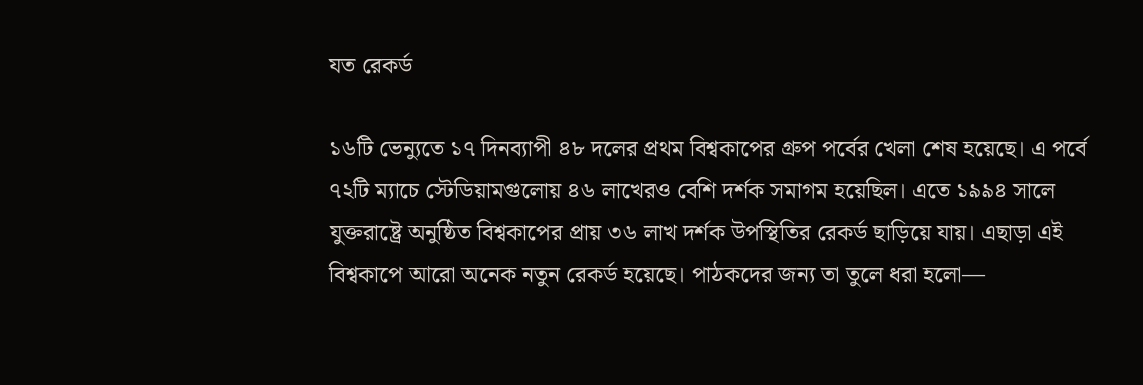যত রেকর্ড

১৬টি ভেন্যুতে ১৭ দিনব্যাপী ৪৮ দলের প্রথম বিশ্বকাপের গ্রুপ পর্বের খেলা শেষ হয়েছে। এ পর্বে ৭২টি ম্যাচে স্টেডিয়ামগুলোয় ৪৬ লাখেরও বেশি দর্শক সমাগম হয়েছিল। এতে ১৯৯৪ সালে যুক্তরাষ্ট্রে অনুষ্ঠিত বিশ্বকাপের প্রায় ৩৬ লাখ দর্শক উপস্থিতির রেকর্ড ছাড়িয়ে যায়। এছাড়া এই বিশ্বকাপে আরো অনেক নতুন রেকর্ড হয়েছে। পাঠকদের জন্য তা তুলে ধরা হলো—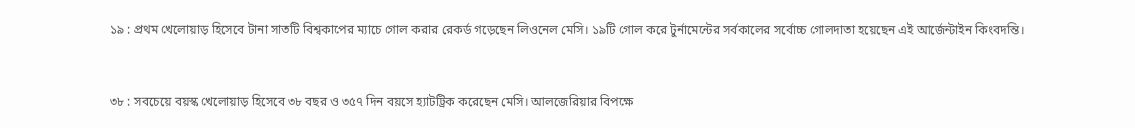১৯ : প্রথম খেলোয়াড় হিসেবে টানা সাতটি বিশ্বকাপের ম্যাচে গোল করার রেকর্ড গড়েছেন লিওনেল মেসি। ১৯টি গোল করে টুর্নামেন্টের সর্বকালের সর্বোচ্চ গোলদাতা হয়েছেন এই আর্জেন্টাইন কিংবদন্তি।


৩৮ : সবচেয়ে বয়স্ক খেলোয়াড় হিসেবে ৩৮ বছর ও ৩৫৭ দিন বয়সে হ্যাটট্রিক করেছেন মেসি। আলজেরিয়ার বিপক্ষে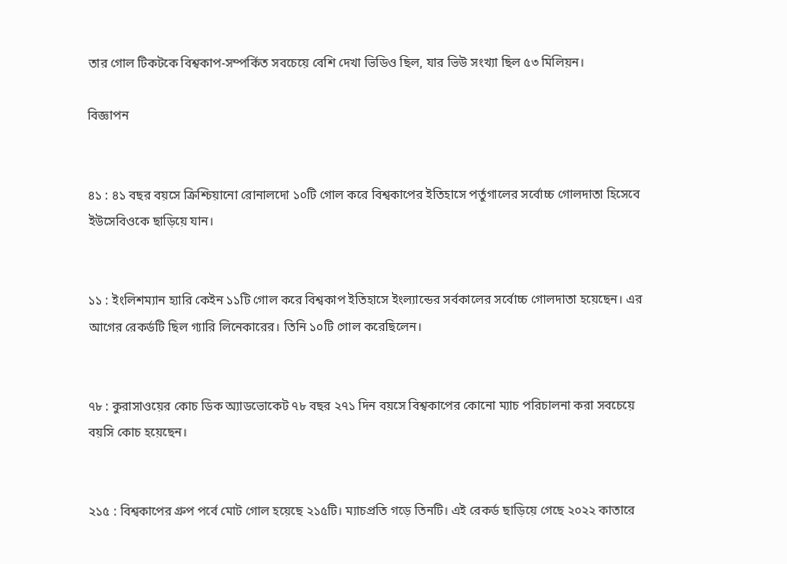তার গোল টিকটকে বিশ্বকাপ-সম্পর্কিত সবচেয়ে বেশি দেখা ভিডিও ছিল, যার ভিউ সংখ্যা ছিল ৫৩ মিলিয়ন।

বিজ্ঞাপন


৪১ : ৪১ বছর বয়সে ক্রিশ্চিয়ানো রোনালদো ১০টি গোল করে বিশ্বকাপের ইতিহাসে পর্তুগালের সর্বোচ্চ গোলদাতা হিসেবে ইউসেবিওকে ছাড়িয়ে যান।


১১ : ইংলিশম্যান হ্যারি কেইন ১১টি গোল করে বিশ্বকাপ ইতিহাসে ইংল্যান্ডের সর্বকালের সর্বোচ্চ গোলদাতা হয়েছেন। এর আগের রেকর্ডটি ছিল গ্যারি লিনেকারের। তিনি ১০টি গোল করেছিলেন।


৭৮ : কুরাসাওয়ের কোচ ডিক অ্যাডভোকেট ৭৮ বছর ২৭১ দিন বয়সে বিশ্বকাপের কোনো ম্যাচ পরিচালনা করা সবচেয়ে বয়সি কোচ হয়েছেন।


২১৫ : বিশ্বকাপের গ্রুপ পর্বে মোট গোল হয়েছে ২১৫টি। ম্যাচপ্রতি গড়ে তিনটি। এই রেকর্ড ছাড়িয়ে গেছে ২০২২ কাতারে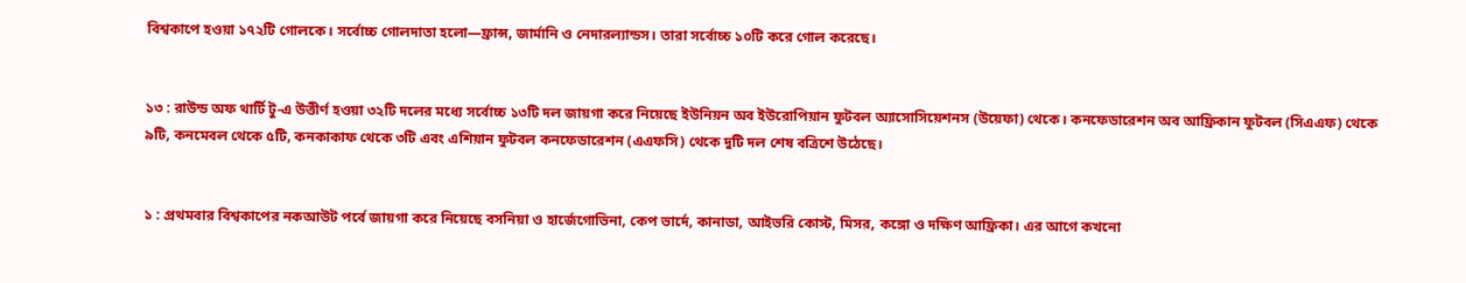বিশ্বকাপে হওয়া ১৭২টি গোলকে। সর্বোচ্চ গোলদাতা হলো—ফ্রান্স, জার্মানি ও নেদারল্যান্ডস। তারা সর্বোচ্চ ১০টি করে গোল করেছে।


১৩ : রাউন্ড অফ থার্টি টু-এ উত্তীর্ণ হওয়া ৩২টি দলের মধ্যে সর্বোচ্চ ১৩টি দল জায়গা করে নিয়েছে ইউনিয়ন অব ইউরোপিয়ান ফুটবল অ্যাসোসিয়েশনস (উয়েফা) থেকে। কনফেডারেশন অব আফ্রিকান ফুটবল (সিএএফ) থেকে ৯টি, কনমেবল থেকে ৫টি, কনকাকাফ থেকে ৩টি এবং এশিয়ান ফুটবল কনফেডারেশন (এএফসি) থেকে দুটি দল শেষ বত্রিশে উঠেছে।


১ : প্রথমবার বিশ্বকাপের নকআউট পর্বে জায়গা করে নিয়েছে বসনিয়া ও হার্জেগোভিনা, কেপ ভার্দে, কানাডা, আইভরি কোস্ট, মিসর, কঙ্গো ও দক্ষিণ আফ্রিকা। এর আগে কখনো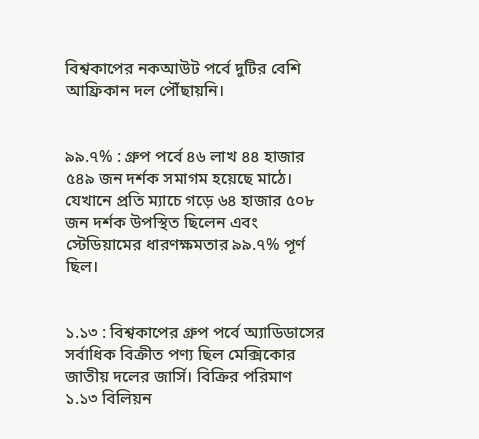বিশ্বকাপের নকআউট পর্বে দুটির বেশি আফ্রিকান দল পৌঁছায়নি।


৯৯.৭% : গ্রুপ পর্বে ৪৬ লাখ ৪৪ হাজার ৫৪৯ জন দর্শক সমাগম হয়েছে মাঠে। যেখানে প্রতি ম্যাচে গড়ে ৬৪ হাজার ৫০৮ জন দর্শক উপস্থিত ছিলেন এবং স্টেডিয়ামের ধারণক্ষমতার ৯৯.৭% পূর্ণ ছিল।


১.১৩ : বিশ্বকাপের গ্রুপ পর্বে অ্যাডিডাসের সর্বাধিক বিক্রীত পণ্য ছিল মেক্সিকোর জাতীয় দলের জার্সি। বিক্রির পরিমাণ ১.১৩ বিলিয়ন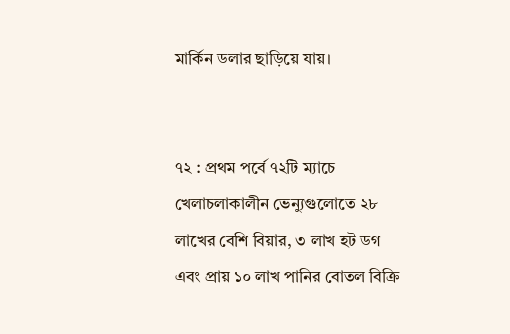মার্কিন ডলার ছাড়িয়ে যায়।


৭২ : প্রথম পর্বে ৭২টি ম্যাচে খেলাচলাকালীন ভেন্যুগুলোতে ২৮ লাখের বেশি বিয়ার, ৩ লাখ হট ডগ এবং প্রায় ১০ লাখ পানির বোতল বিক্রি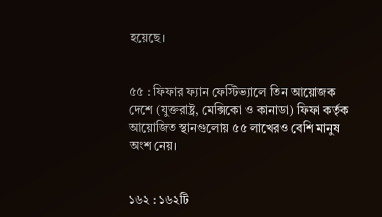হয়েছে।


৫৫ : ফিফার ফ্যান ফেস্টিভ্যালে তিন আয়োজক দেশে (যুক্তরাষ্ট্র, মেক্সিকো ও কানাডা) ফিফা কর্তৃক আয়োজিত স্থানগুলোয় ৫৫ লাখেরও বেশি মানুষ অংশ নেয়।


১৬২ : ১৬২টি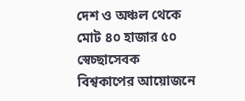দেশ ও অঞ্চল থেকে মোট ৪০ হাজার ৫০ স্বেচ্ছাসেবক বিশ্বকাপের আয়োজনে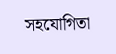সহযোগিতা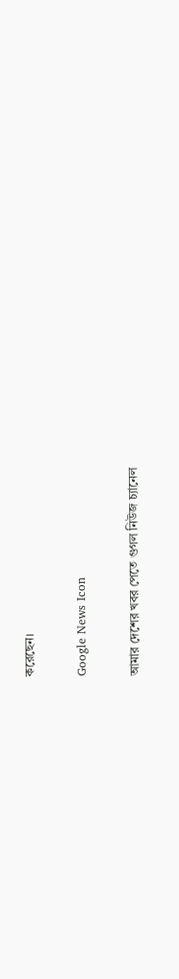করেছেন।

Google News Icon

আমার দেশের খবর পেতে গুগল নিউজ চ্যানেল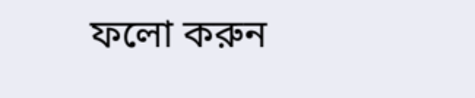ফলো করুন